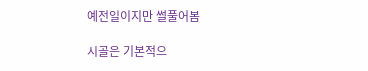예전일이지만 썰풀어봄

시골은 기본적으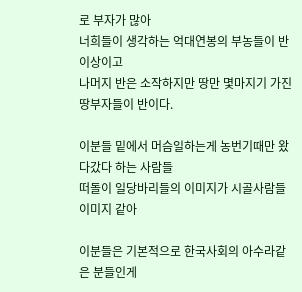로 부자가 많아
너희들이 생각하는 억대연봉의 부농들이 반이상이고
나머지 반은 소작하지만 땅만 몇마지기 가진 땅부자들이 반이다.

이분들 밑에서 머슴일하는게 농번기때만 왔다갔다 하는 사람들
떠돌이 일당바리들의 이미지가 시골사람들 이미지 같아

이분들은 기본적으로 한국사회의 아수라같은 분들인게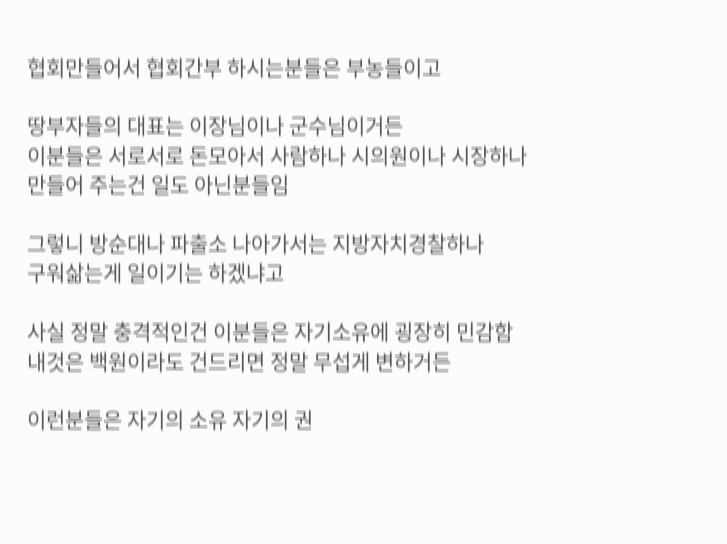협회만들어서 협회간부 하시는분들은 부농들이고

땅부자들의 대표는 이장님이나 군수님이거든
이분들은 서로서로 돈모아서 사람하나 시의원이나 시장하나
만들어 주는건 일도 아닌분들임

그렇니 방순대나 파출소 나아가서는 지방자치경찰하나
구워삶는게 일이기는 하겠냐고

사실 정말 충격적인건 이분들은 자기소유에 굉장히 민감함
내것은 백원이라도 건드리면 정말 무섭게 변하거든

이런분들은 자기의 소유 자기의 권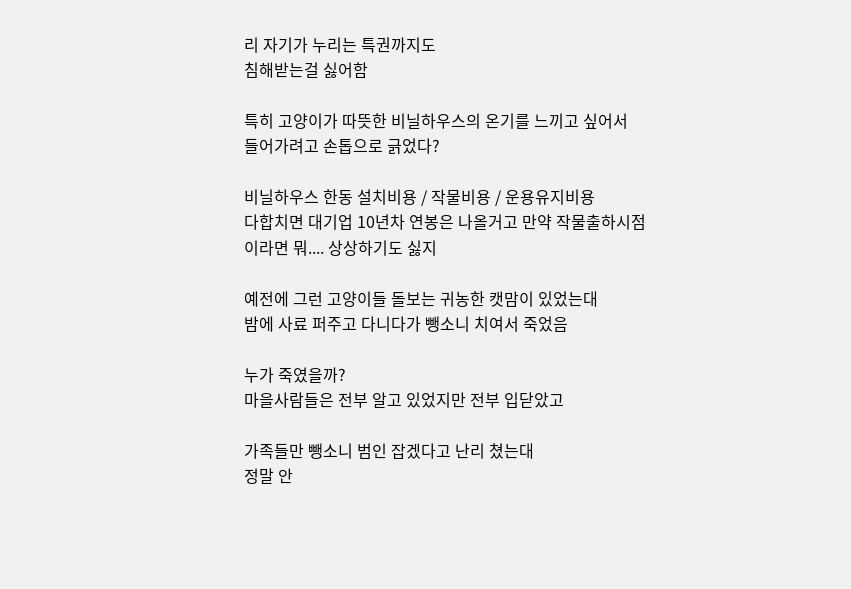리 자기가 누리는 특권까지도
침해받는걸 싫어함

특히 고양이가 따뜻한 비닐하우스의 온기를 느끼고 싶어서
들어가려고 손톱으로 긁었다?

비닐하우스 한동 설치비용 / 작물비용 / 운용유지비용
다합치면 대기업 10년차 연봉은 나올거고 만약 작물출하시점
이라면 뭐.... 상상하기도 싫지

예전에 그런 고양이들 돌보는 귀농한 캣맘이 있었는대
밤에 사료 퍼주고 다니다가 뺑소니 치여서 죽었음

누가 죽였을까?
마을사람들은 전부 알고 있었지만 전부 입닫았고

가족들만 뺑소니 범인 잡겠다고 난리 쳤는대
정말 안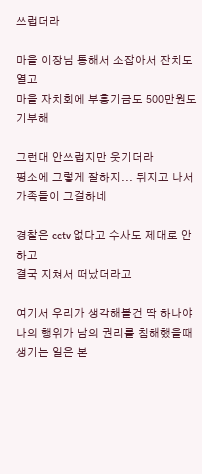쓰럽더라

마을 이장님 통해서 소잡아서 잔치도 열고
마을 자치회에 부흥기금도 500만원도 기부해

그런대 안쓰럽지만 웃기더라
평소에 그렇게 잘하지... 뒤지고 나서 가족들이 그걸하네

경찰은 cctv 없다고 수사도 제대로 안하고
결국 지쳐서 떠났더라고

여기서 우리가 생각해볼건 딱 하나야
나의 행위가 남의 권리를 침해했을때 생기는 일은 본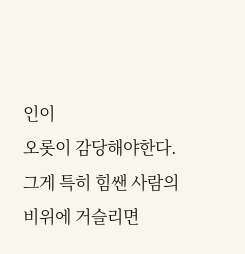인이
오롯이 감당해야한다.
그게 특히 힘쌘 사람의 비위에 거슬리면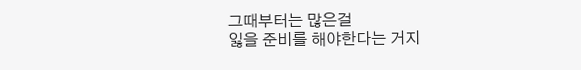그때부터는 많은걸
잃을 준비를 해야한다는 거지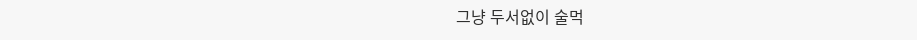그냥 두서없이 술먹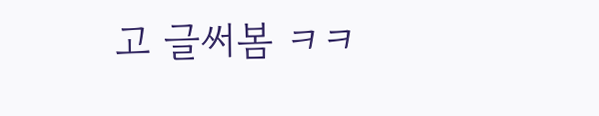고 글써봄 ㅋㅋ